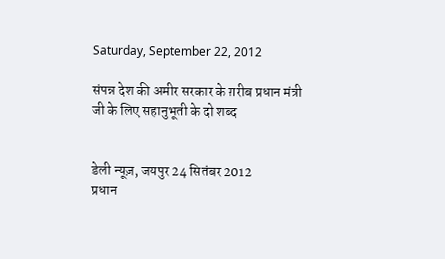Saturday, September 22, 2012

संपन्न देश की अमीर सरकार के ग़रीब प्रधान मंत्री जी के लिए सहानुभूती के दो शब्द


डेली न्यूज़, जयपुर 24 सितंबर 2012
प्रधान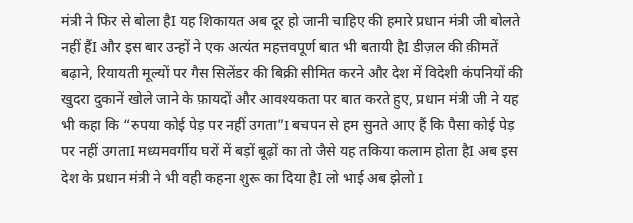मंत्री ने फिर से बोला हैI यह शिकायत अब दूर हो जानी चाहिए की हमारे प्रधान मंत्री जी बोलते नहीं हैंI और इस बार उन्हों ने एक अत्यंत महत्तवपूर्ण बात भी बतायी हैI डीज़ल की क़ीमतें बढ़ाने, रियायती मूल्यों पर गैस सिलेंडर की बिक्री सीमित करने और देश में विदेशी कंपनियों की खुदरा दुकानें खोले जाने के फ़ायदों और आवश्यकता पर बात करते हुए, प्रधान मंत्री जी ने यह भी कहा कि “रुपया कोई पेड़ पर नहीं उगता”I बचपन से हम सुनते आए हैं कि पैसा कोई पेड़ पर नहीं उगताI मध्यमवर्गीय घरों में बड़ों बूढ़ों का तो जैसे यह तकिया कलाम होता हैI अब इस देश के प्रधान मंत्री ने भी वही कहना शुरू का दिया हैI लो भाई अब झेलो I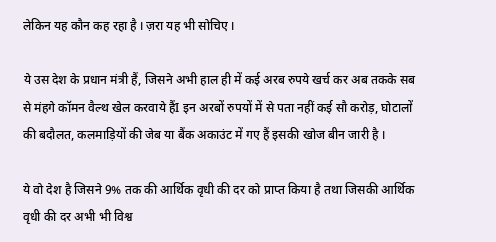लेकिन यह कौन कह रहा है I ज़रा यह भी सोचिए I

ये उस देश के प्रधान मंत्री हैं, जिसने अभी हाल ही में कई अरब रुपये खर्च कर अब तकके सब से मंहगे कॉमन वैल्थ खेल करवाये हैंI इन अरबों रुपयों में से पता नहीं कई सौ करोड़, घोटालों की बदौलत, कलमाड़ियों की जेब या बैंक अकाउंट में गए हैं इसकी खोज बीन जारी है I

ये वो देश है जिसने 9% तक की आर्थिक वृधी की दर को प्राप्त किया है तथा जिसकी आर्थिक वृधी की दर अभी भी विश्व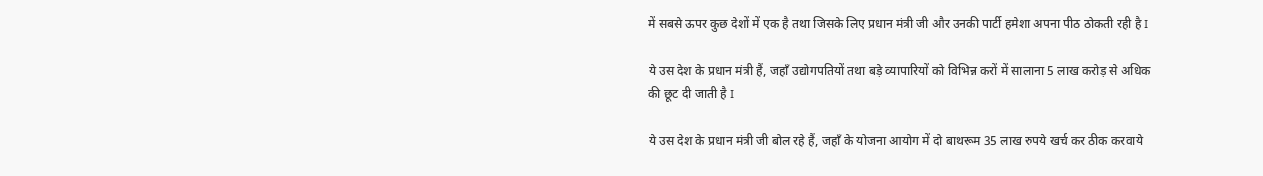में सबसे ऊपर कुछ देशों में एक है तथा जिसके लिए प्रधान मंत्री जी और उनकी पार्टी हमेशा अपना पीठ ठोकती रही है I

ये उस देश के प्रधान मंत्री हैं, जहाँ उद्योगपतियों तथा बड़े व्यापारियों को विभिन्न करों में सालाना 5 लाख करोड़ से अधिक की छूट दी जाती है I

ये उस देश के प्रधान मंत्री जी बोल रहे हैं, जहाँ के योजना आयोग में दो बाथरूम 35 लाख रुपये खर्च कर ठीक करवाये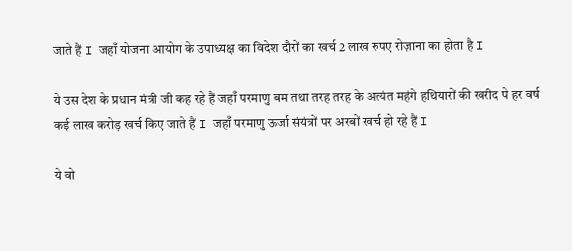जाते हैं I जहाँ योजना आयोग के उपाध्यक्ष का विदेश दौरों का खर्च 2 लाख रुपए रोज़ाना का होता है I

ये उस देश के प्रधान मंत्री जी कह रहे हैं जहाँ परमाणु बम तथा तरह तरह के अत्यंत महंगे हथियारों की खरीद पे हर वर्ष कई लाख करोड़ खर्च किए जाते हैं I जहाँ परमाणु ऊर्जा संयंत्रों पर अरबों खर्च हो रहे हैं I

ये वो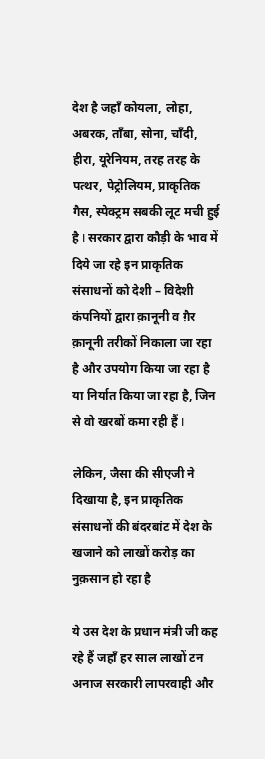देश है जहाँ कोयला, लोहा, अबरक, ताँबा, सोना, चाँदी, हीरा, यूरेनियम, तरह तरह के पत्थर, पेट्रोलियम, प्राकृतिक गैस, स्पेक्ट्रम सबकी लूट मची हुई है I सरकार द्वारा कौड़ी के भाव में दिये जा रहे इन प्राकृतिक संसाधनों को देशी – विदेशी कंपनियों द्वारा क़ानूनी व ग़ैर क़ानूनी तरीकों निकाला जा रहा है और उपयोग किया जा रहा है या निर्यात किया जा रहा है, जिन से वो खरबों कमा रही हैं I

लेकिन, जैसा की सीएजी ने दिखाया है, इन प्राकृतिक संसाधनों की बंदरबांट में देश के खजाने को लाखों करोड़ का नुक़सान हो रहा है

ये उस देश के प्रधान मंत्री जी कह रहे हैं जहाँ हर साल लाखों टन अनाज सरकारी लापरवाही और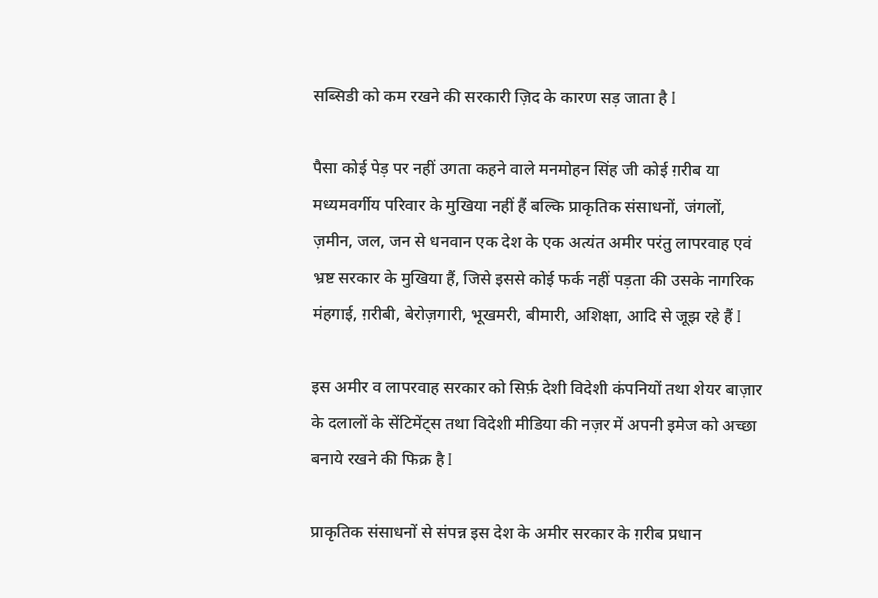सब्सिडी को कम रखने की सरकारी ज़िद के कारण सड़ जाता है I

पैसा कोई पेड़ पर नहीं उगता कहने वाले मनमोहन सिंह जी कोई ग़रीब या मध्यमवर्गीय परिवार के मुखिया नहीं हैं बल्कि प्राकृतिक संसाधनों, जंगलों, ज़मीन, जल, जन से धनवान एक देश के एक अत्यंत अमीर परंतु लापरवाह एवं भ्रष्ट सरकार के मुखिया हैं, जिसे इससे कोई फर्क नहीं पड़ता की उसके नागरिक मंहगाई, ग़रीबी, बेरोज़गारी, भूखमरी, बीमारी, अशिक्षा, आदि से जूझ रहे हैं I

इस अमीर व लापरवाह सरकार को सिर्फ़ देशी विदेशी कंपनियों तथा शेयर बाज़ार के दलालों के सेंटिमेंट्स तथा विदेशी मीडिया की नज़र में अपनी इमेज को अच्छा बनाये रखने की फिक्र है I

प्राकृतिक संसाधनों से संपन्न इस देश के अमीर सरकार के ग़रीब प्रधान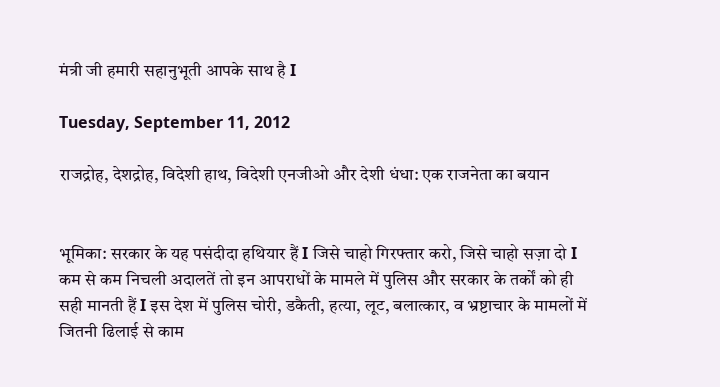मंत्री जी हमारी सहानुभूती आपके साथ है I

Tuesday, September 11, 2012

राजद्रोह, देशद्रोह, विदेशी हाथ, विदेशी एनजीओ और देशी धंधा: एक राजनेता का बयान


भूमिका: सरकार के यह पसंदीदा हथियार हैं I जिसे चाहो गिरफ्तार करो, जिसे चाहो सज़ा दो I कम से कम निचली अदालतें तो इन आपराधों के मामले में पुलिस और सरकार के तर्कों को ही सही मानती हैं I इस देश में पुलिस चोरी, डकैती, हत्या, लूट, बलात्कार, व भ्रष्टाचार के मामलों में जितनी ढिलाई से काम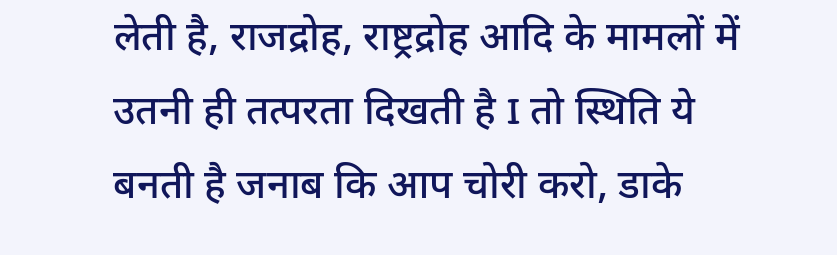लेती है, राजद्रोह, राष्ट्रद्रोह आदि के मामलों में उतनी ही तत्परता दिखती है I तो स्थिति ये बनती है जनाब कि आप चोरी करो, डाके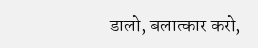डालो, बलात्कार करो,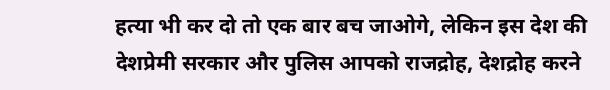हत्या भी कर दो तो एक बार बच जाओगे, लेकिन इस देश की देशप्रेमी सरकार और पुलिस आपको राजद्रोह, देशद्रोह करने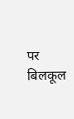पर बिलकूल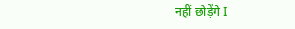नहीं छोड़ेंगे I